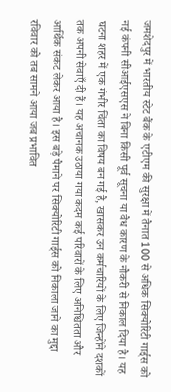जमशेदपुर में भारतीय स्टेट बैंक के एटीएम की सुरक्षा में तैनात 100 से अधिक सिक्योरिटी गार्ड्स को नई कंपनी सीआईएसएस ने बिना किसी पूर्व सूचना या वैध कारण के नौकरी से निकाल दिया है। यह घटना शहर में एक गंभीर चिंता का विषय बन गई है, खासकर उन कर्मचारियों के लिए जिन्होंने दशकों तक अपनी सेवाएँ दी हैं। यह अचानक उठाया गया कदम कई परिवारों के लिए अनिश्चितता और आर्थिक संकट लेकर आया है। इस बड़े पैमाने पर सिक्योरिटी गार्ड्स को निकाला जाने का मुद्दा रविवार को तब सामने आया जब प्रभावित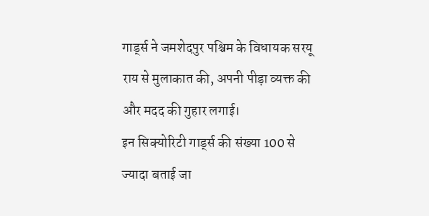गार्ड्स ने जमशेदपुर पश्चिम के विधायक सरयू राय से मुलाकात की, अपनी पीड़ा व्यक्त की और मदद की गुहार लगाई।
इन सिक्योरिटी गार्ड्स की संख्या 100 से ज्यादा बताई जा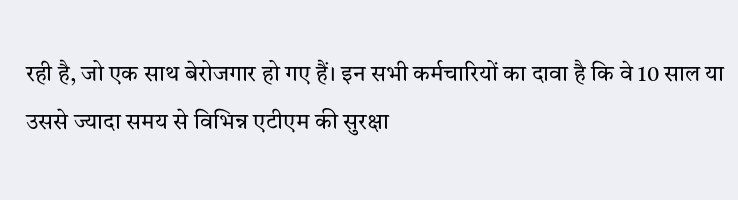रही है, जो एक साथ बेरोजगार हो गए हैं। इन सभी कर्मचारियों का दावा है कि वे 10 साल या उससे ज्यादा समय से विभिन्न एटीएम की सुरक्षा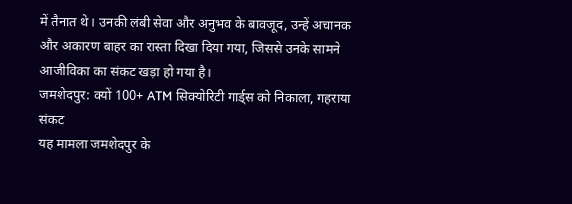में तैनात थे। उनकी लंबी सेवा और अनुभव के बावजूद, उन्हें अचानक और अकारण बाहर का रास्ता दिखा दिया गया, जिससे उनके सामने आजीविका का संकट खड़ा हो गया है।
जमशेदपुर: क्यों 100+ ATM सिक्योरिटी गार्ड्स को निकाला, गहराया संकट
यह मामला जमशेदपुर के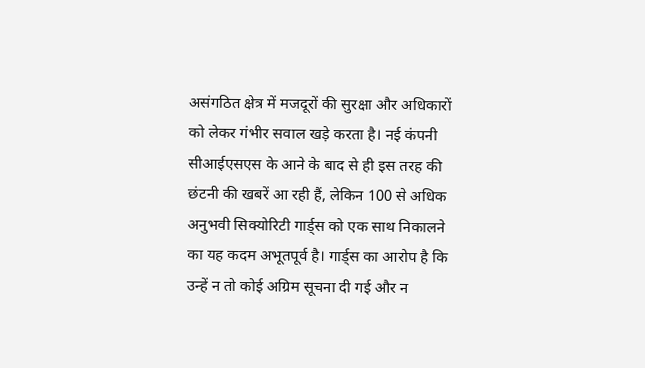असंगठित क्षेत्र में मजदूरों की सुरक्षा और अधिकारों को लेकर गंभीर सवाल खड़े करता है। नई कंपनी सीआईएसएस के आने के बाद से ही इस तरह की छंटनी की खबरें आ रही हैं, लेकिन 100 से अधिक अनुभवी सिक्योरिटी गार्ड्स को एक साथ निकालने का यह कदम अभूतपूर्व है। गार्ड्स का आरोप है कि उन्हें न तो कोई अग्रिम सूचना दी गई और न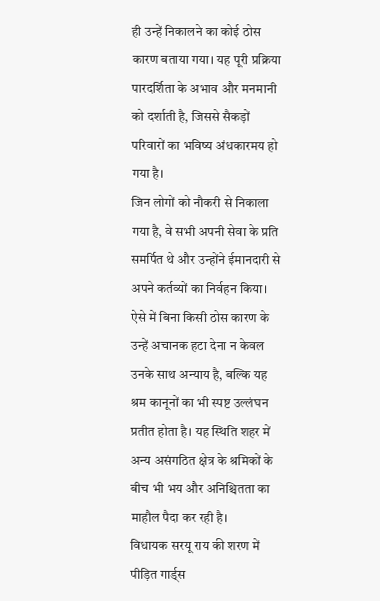ही उन्हें निकालने का कोई ठोस कारण बताया गया। यह पूरी प्रक्रिया पारदर्शिता के अभाव और मनमानी को दर्शाती है, जिससे सैकड़ों परिवारों का भविष्य अंधकारमय हो गया है।
जिन लोगों को नौकरी से निकाला गया है, वे सभी अपनी सेवा के प्रति समर्पित थे और उन्होंने ईमानदारी से अपने कर्तव्यों का निर्वहन किया। ऐसे में बिना किसी ठोस कारण के उन्हें अचानक हटा देना न केवल उनके साथ अन्याय है, बल्कि यह श्रम कानूनों का भी स्पष्ट उल्लंघन प्रतीत होता है। यह स्थिति शहर में अन्य असंगठित क्षेत्र के श्रमिकों के बीच भी भय और अनिश्चितता का माहौल पैदा कर रही है।
विधायक सरयू राय की शरण में पीड़ित गार्ड्स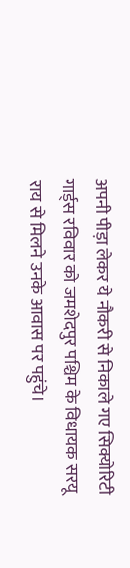अपनी पीड़ा लेकर ये नौकरी से निकाले गए सिक्योरिटी गार्ड्स रविवार को जमशेदपुर पश्चिम के विधायक सरयू राय से मिलने उनके आवास पर पहुंचे।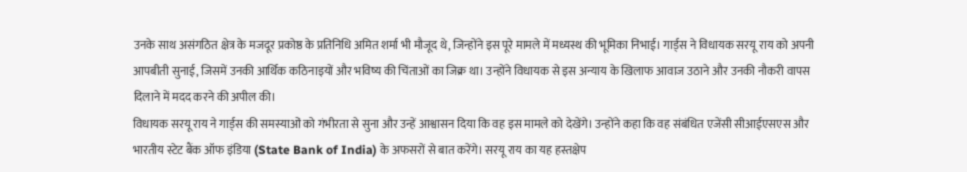उनके साथ असंगठित क्षेत्र के मजदूर प्रकोष्ठ के प्रतिनिधि अमित शर्मा भी मौजूद थे, जिन्होंने इस पूरे मामले में मध्यस्थ की भूमिका निभाई। गार्ड्स ने विधायक सरयू राय को अपनी आपबीती सुनाई, जिसमें उनकी आर्थिक कठिनाइयों और भविष्य की चिंताओं का जिक्र था। उन्होंने विधायक से इस अन्याय के खिलाफ आवाज उठाने और उनकी नौकरी वापस दिलाने में मदद करने की अपील की।
विधायक सरयू राय ने गार्ड्स की समस्याओं को गंभीरता से सुना और उन्हें आश्वासन दिया कि वह इस मामले को देखेंगे। उन्होंने कहा कि वह संबंधित एजेंसी सीआईएसएस और भारतीय स्टेट बैंक ऑफ इंडिया (State Bank of India) के अफसरों से बात करेंगे। सरयू राय का यह हस्तक्षेप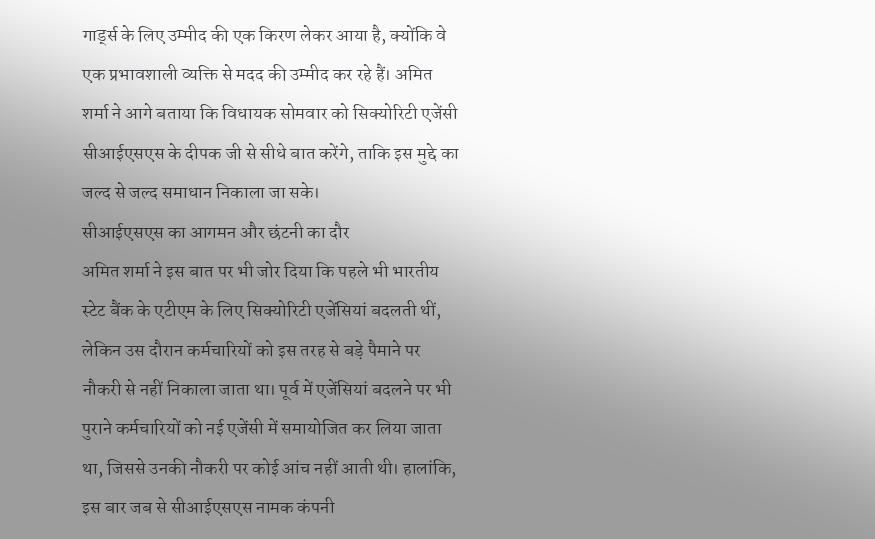गार्ड्स के लिए उम्मीद की एक किरण लेकर आया है, क्योंकि वे एक प्रभावशाली व्यक्ति से मदद की उम्मीद कर रहे हैं। अमित शर्मा ने आगे बताया कि विधायक सोमवार को सिक्योरिटी एजेंसी सीआईएसएस के दीपक जी से सीधे बात करेंगे, ताकि इस मुद्दे का जल्द से जल्द समाधान निकाला जा सके।
सीआईएसएस का आगमन और छंटनी का दौर
अमित शर्मा ने इस बात पर भी जोर दिया कि पहले भी भारतीय स्टेट बैंक के एटीएम के लिए सिक्योरिटी एजेंसियां बदलती थीं, लेकिन उस दौरान कर्मचारियों को इस तरह से बड़े पैमाने पर नौकरी से नहीं निकाला जाता था। पूर्व में एजेंसियां बदलने पर भी पुराने कर्मचारियों को नई एजेंसी में समायोजित कर लिया जाता था, जिससे उनकी नौकरी पर कोई आंच नहीं आती थी। हालांकि, इस बार जब से सीआईएसएस नामक कंपनी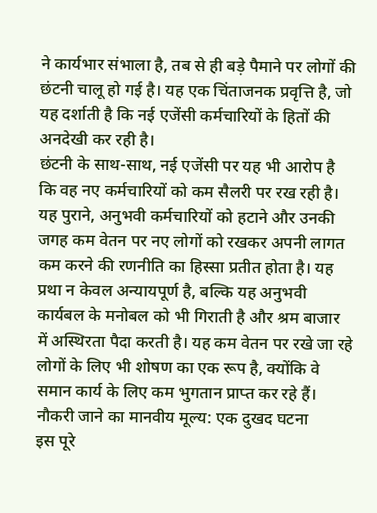ने कार्यभार संभाला है, तब से ही बड़े पैमाने पर लोगों की छंटनी चालू हो गई है। यह एक चिंताजनक प्रवृत्ति है, जो यह दर्शाती है कि नई एजेंसी कर्मचारियों के हितों की अनदेखी कर रही है।
छंटनी के साथ-साथ, नई एजेंसी पर यह भी आरोप है कि वह नए कर्मचारियों को कम सैलरी पर रख रही है। यह पुराने, अनुभवी कर्मचारियों को हटाने और उनकी जगह कम वेतन पर नए लोगों को रखकर अपनी लागत कम करने की रणनीति का हिस्सा प्रतीत होता है। यह प्रथा न केवल अन्यायपूर्ण है, बल्कि यह अनुभवी कार्यबल के मनोबल को भी गिराती है और श्रम बाजार में अस्थिरता पैदा करती है। यह कम वेतन पर रखे जा रहे लोगों के लिए भी शोषण का एक रूप है, क्योंकि वे समान कार्य के लिए कम भुगतान प्राप्त कर रहे हैं।
नौकरी जाने का मानवीय मूल्य: एक दुखद घटना
इस पूरे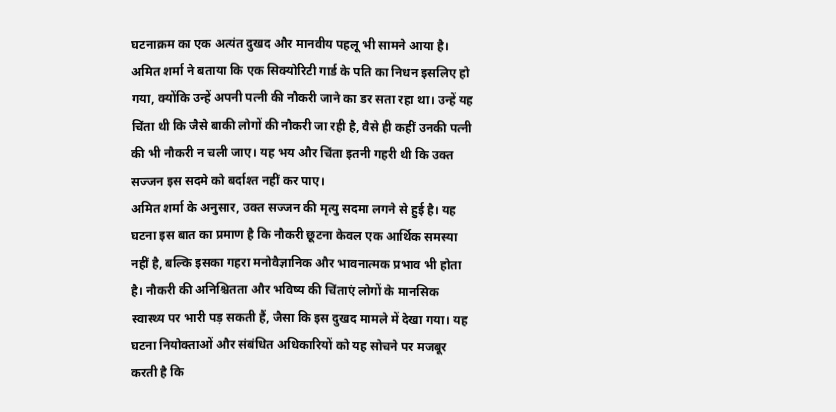घटनाक्रम का एक अत्यंत दुखद और मानवीय पहलू भी सामने आया है। अमित शर्मा ने बताया कि एक सिक्योरिटी गार्ड के पति का निधन इसलिए हो गया, क्योंकि उन्हें अपनी पत्नी की नौकरी जाने का डर सता रहा था। उन्हें यह चिंता थी कि जैसे बाकी लोगों की नौकरी जा रही है, वैसे ही कहीं उनकी पत्नी की भी नौकरी न चली जाए। यह भय और चिंता इतनी गहरी थी कि उक्त सज्जन इस सदमे को बर्दाश्त नहीं कर पाए।
अमित शर्मा के अनुसार, उक्त सज्जन की मृत्यु सदमा लगने से हुई है। यह घटना इस बात का प्रमाण है कि नौकरी छूटना केवल एक आर्थिक समस्या नहीं है, बल्कि इसका गहरा मनोवैज्ञानिक और भावनात्मक प्रभाव भी होता है। नौकरी की अनिश्चितता और भविष्य की चिंताएं लोगों के मानसिक स्वास्थ्य पर भारी पड़ सकती हैं, जैसा कि इस दुखद मामले में देखा गया। यह घटना नियोक्ताओं और संबंधित अधिकारियों को यह सोचने पर मजबूर करती है कि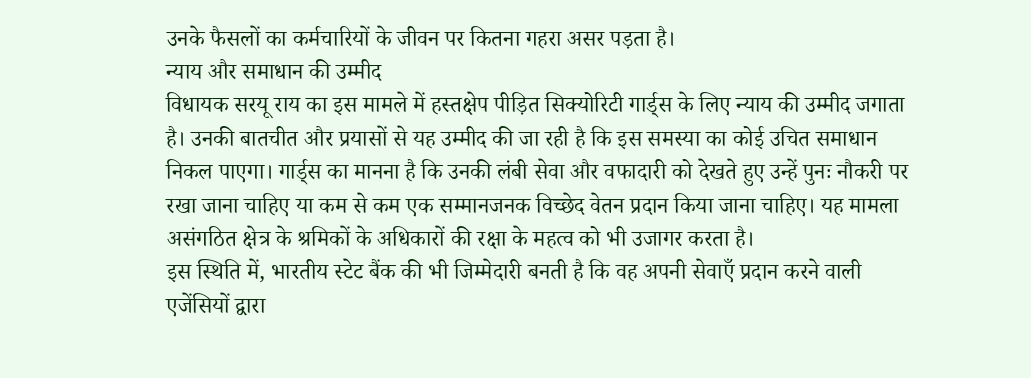उनके फैसलों का कर्मचारियों के जीवन पर कितना गहरा असर पड़ता है।
न्याय और समाधान की उम्मीद
विधायक सरयू राय का इस मामले में हस्तक्षेप पीड़ित सिक्योरिटी गार्ड्स के लिए न्याय की उम्मीद जगाता है। उनकी बातचीत और प्रयासों से यह उम्मीद की जा रही है कि इस समस्या का कोई उचित समाधान निकल पाएगा। गार्ड्स का मानना है कि उनकी लंबी सेवा और वफादारी को देखते हुए उन्हें पुनः नौकरी पर रखा जाना चाहिए या कम से कम एक सम्मानजनक विच्छेद वेतन प्रदान किया जाना चाहिए। यह मामला असंगठित क्षेत्र के श्रमिकों के अधिकारों की रक्षा के महत्व को भी उजागर करता है।
इस स्थिति में, भारतीय स्टेट बैंक की भी जिम्मेदारी बनती है कि वह अपनी सेवाएँ प्रदान करने वाली एजेंसियों द्वारा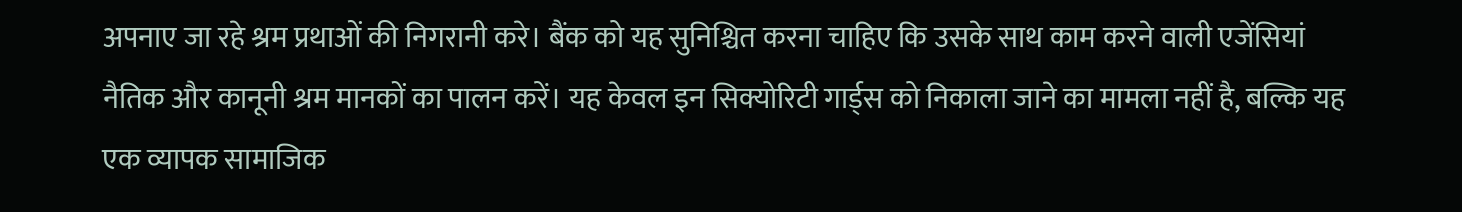अपनाए जा रहे श्रम प्रथाओं की निगरानी करे। बैंक को यह सुनिश्चित करना चाहिए कि उसके साथ काम करने वाली एजेंसियां नैतिक और कानूनी श्रम मानकों का पालन करें। यह केवल इन सिक्योरिटी गार्ड्स को निकाला जाने का मामला नहीं है, बल्कि यह एक व्यापक सामाजिक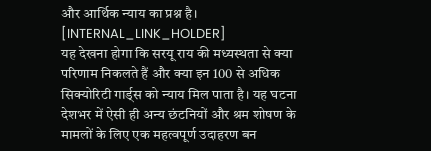और आर्थिक न्याय का प्रश्न है। [INTERNAL_LINK_HOLDER]
यह देखना होगा कि सरयू राय की मध्यस्थता से क्या परिणाम निकलते हैं और क्या इन 100 से अधिक सिक्योरिटी गार्ड्स को न्याय मिल पाता है। यह घटना देशभर में ऐसी ही अन्य छंटनियों और श्रम शोषण के मामलों के लिए एक महत्वपूर्ण उदाहरण बन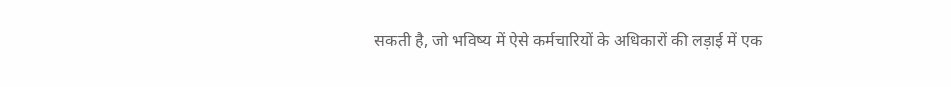सकती है, जो भविष्य में ऐसे कर्मचारियों के अधिकारों की लड़ाई में एक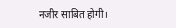नजीर साबित होगी।